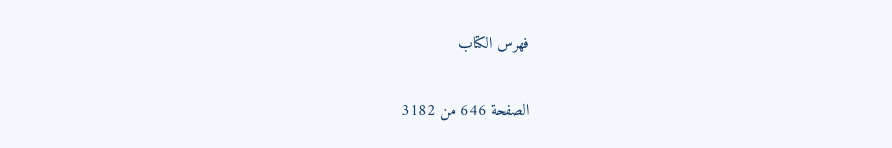فهرس الكتاب

الصفحة 646 من 3182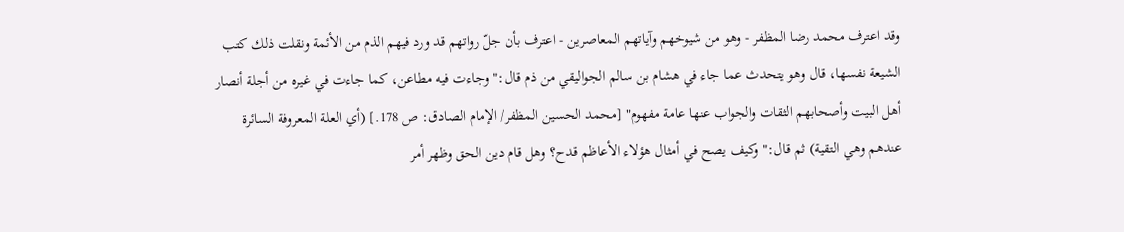وقد اعترف محمد رضا المظفر - وهو من شيوخهم وآياتهم المعاصرين - اعترف بأن جلّ رواتهم قد ورد فيهم الذم من الأئمة ونقلت ذلك كتب الشيعة نفسها، قال وهو يتحدث عما جاء في هشام بن سالم الجواليقي من ذم قال:"وجاءت فيه مطاعن، كما جاءت في غيره من أجلة أنصار أهل البيت وأصحابهم الثقات والجواب عنها عامة مفهوم" [محمد الحسين المظفر/ الإمام الصادق: ص 178.] (أي العلة المعروفة السائرة عندهم وهي التقية) ثم قال:"وكيف يصح في أمثال هؤلاء الأعاظم قدح؟ وهل قام دين الحق وظهر أمر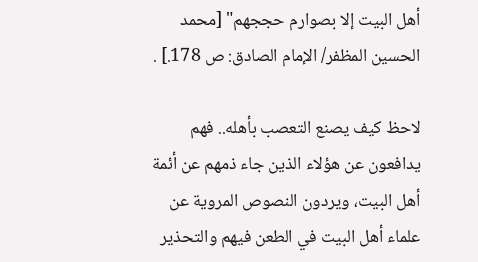أهل البيت إلا بصوارم حججهم" [محمد الحسين المظفر/ الإمام الصادق: ص 178.] .

لاحظ كيف يصنع التعصب بأهله.. فهم يدافعون عن هؤلاء الذين جاء ذمهم عن أئمة أهل البيت، ويردون النصوص المروية عن علماء أهل البيت في الطعن فيهم والتحذير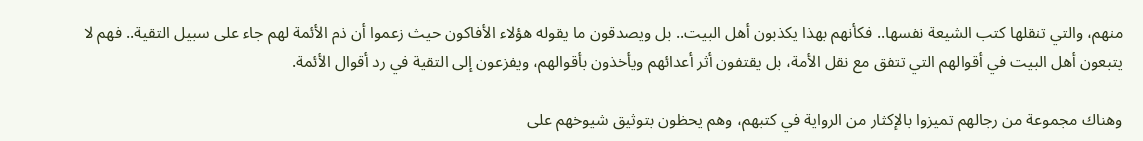منهم، والتي تنقلها كتب الشيعة نفسها.. فكأنهم بهذا يكذبون أهل البيت.. بل ويصدقون ما يقوله هؤلاء الأفاكون حيث زعموا أن ذم الأئمة لهم جاء على سبيل التقية.. فهم لا يتبعون أهل البيت في أقوالهم التي تتفق مع نقل الأمة، بل يقتفون أثر أعدائهم ويأخذون بأقوالهم، ويفزعون إلى التقية في رد أقوال الأئمة.

وهناك مجموعة من رجالهم تميزوا بالإكثار من الرواية في كتبهم، وهم يحظون بتوثيق شيوخهم على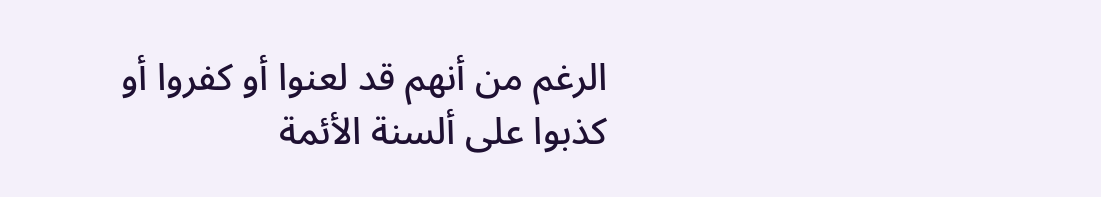الرغم من أنهم قد لعنوا أو كفروا أو كذبوا على ألسنة الأئمة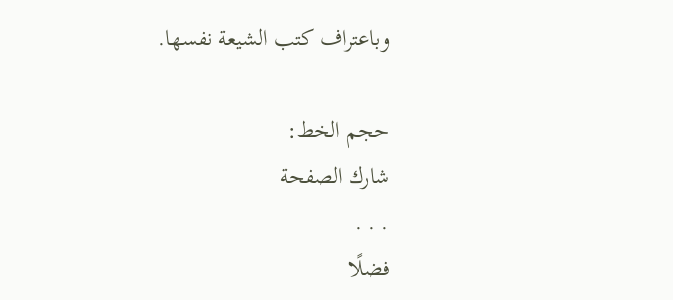وباعتراف كتب الشيعة نفسها.

حجم الخط:
شارك الصفحة
. . .
فضلًا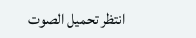انتظر تحميل الصوت